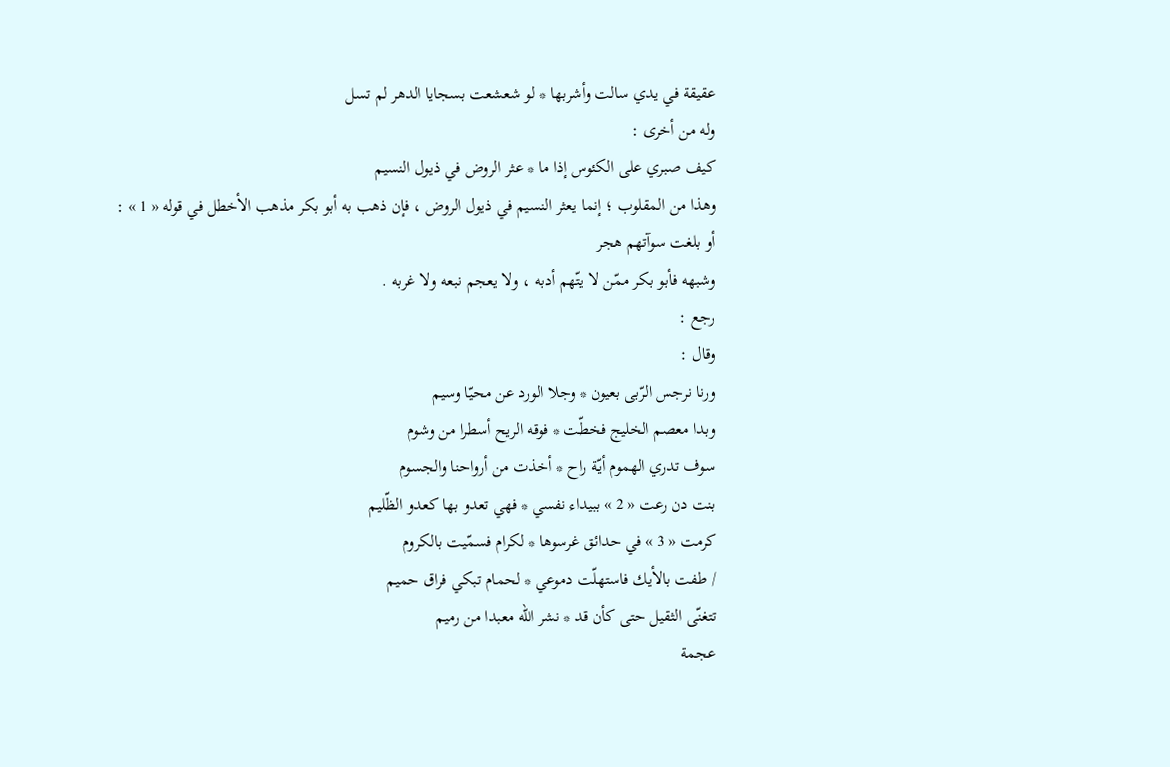عقيقة في يدي سالت وأشربها * لو شعشعت بسجايا الدهر لم تسل
وله من أخرى :
كيف صبري على الكئوس إذا ما * عثر الروض في ذيول النسيم
وهذا من المقلوب ؛ إنما يعثر النسيم في ذيول الروض ، فإن ذهب به أبو بكر مذهب الأخطل في قوله « 1 » :
أو بلغت سوآتهم هجر
وشبهه فأبو بكر ممّن لا يتّهم أدبه ، ولا يعجم نبعه ولا غربه .
رجع :
وقال :
ورنا نرجس الرّبى بعيون * وجلا الورد عن محيّا وسيم
وبدا معصم الخليج فخطّت * فوقه الريح أسطرا من وشوم
سوف تدري الهموم أيّة راح * أخذت من أرواحنا والجسوم
بنت دن رعت « 2 » ببيداء نفسي * فهي تعدو بها كعدو الظّليم
كرمت « 3 » في حدائق غرسوها * لكرام فسمّيت بالكروم
/ طفت بالأيك فاستهلّت دموعي * لحمام تبكي فراق حميم
تتغنّى الثقيل حتى كأن قد * نشر اللّه معبدا من رميم
عجمة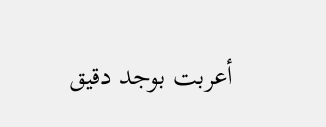أعربت بوجد دقيق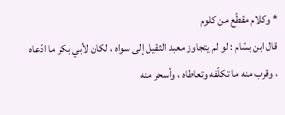* وكلام مقطّع من كلوم
قال ابن بسّام : لو لم يتجاوز معبد الثقيل إلى سواه ، لكان لأبي بكر ما ادّعاه ، وقرب منه ما تكلّفه وتعاطاه ، وأسحر منه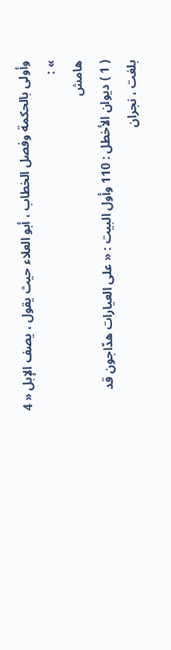وأولى بالحكمة وفصل الخطاب ، أبو العلاء حيث يقول ، يصف الإبل « 4 » :
هامش
( 1 ) ديوان الأخطل : 110 وأول البيت : « على العيارات هدّاجون قد بلغت ، نجران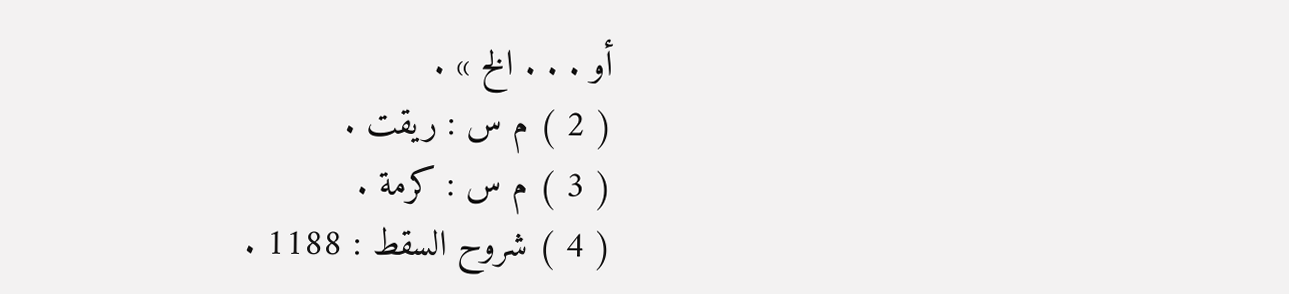أو . . . الخ » .
( 2 ) م س : ريقت .
( 3 ) م س : كرمة .
( 4 ) شروح السقط : 1188 .